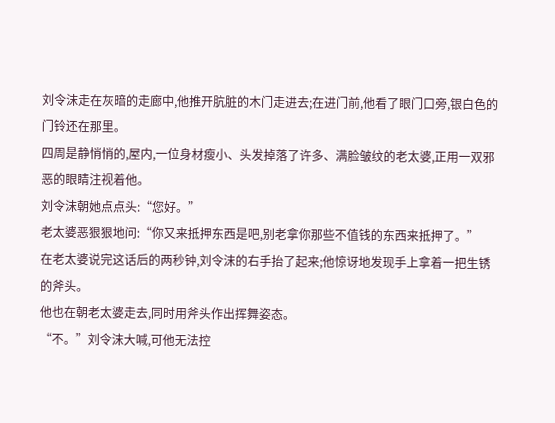刘令沫走在灰暗的走廊中,他推开肮脏的木门走进去;在进门前,他看了眼门口旁,银白色的门铃还在那里。
四周是静悄悄的,屋内,一位身材瘦小、头发掉落了许多、满脸皱纹的老太婆,正用一双邪恶的眼睛注视着他。
刘令沫朝她点点头:“您好。”
老太婆恶狠狠地问:“你又来抵押东西是吧,别老拿你那些不值钱的东西来抵押了。”
在老太婆说完这话后的两秒钟,刘令沫的右手抬了起来;他惊讶地发现手上拿着一把生锈的斧头。
他也在朝老太婆走去,同时用斧头作出挥舞姿态。
“不。”刘令沫大喊,可他无法控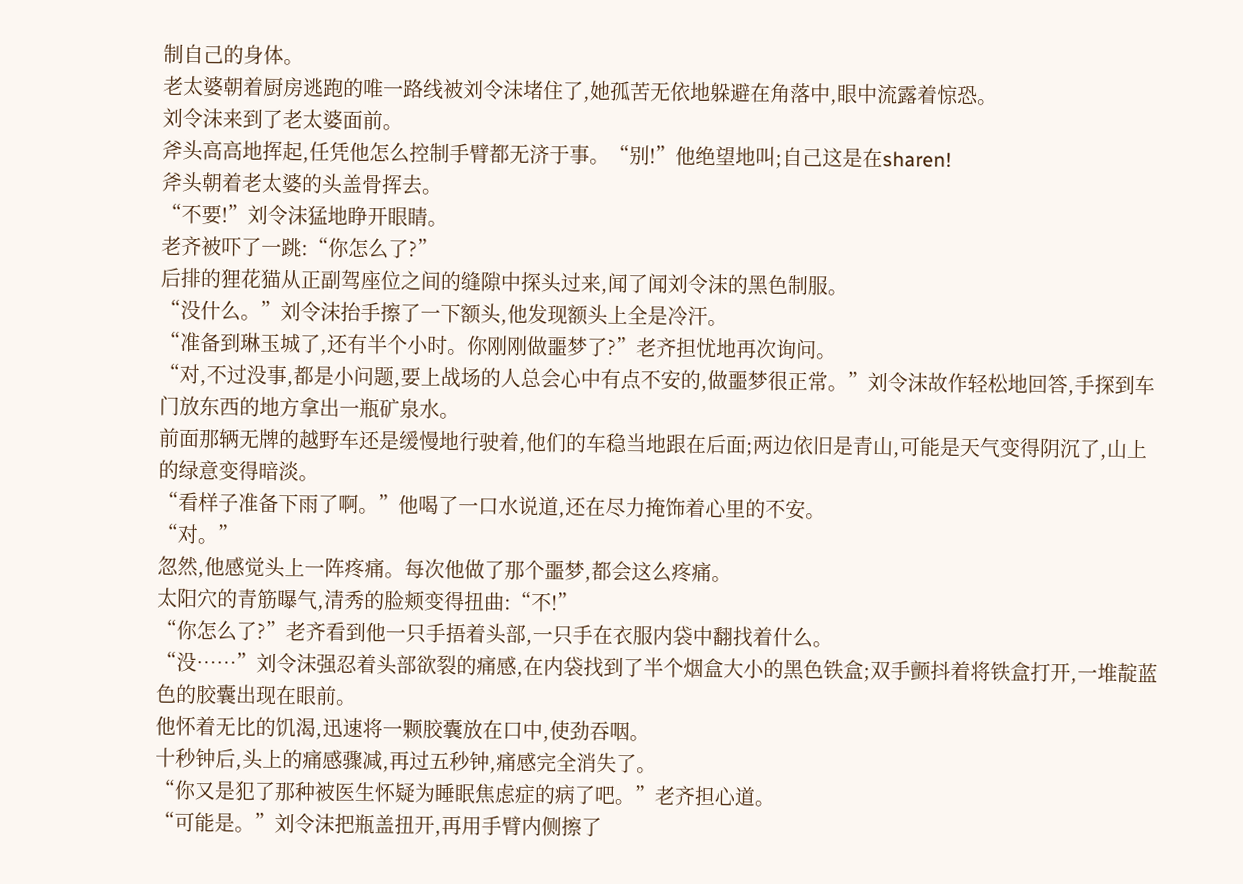制自己的身体。
老太婆朝着厨房逃跑的唯一路线被刘令沫堵住了,她孤苦无依地躲避在角落中,眼中流露着惊恐。
刘令沫来到了老太婆面前。
斧头高高地挥起,任凭他怎么控制手臂都无济于事。“别!”他绝望地叫;自己这是在sharen!
斧头朝着老太婆的头盖骨挥去。
“不要!”刘令沫猛地睁开眼睛。
老齐被吓了一跳:“你怎么了?”
后排的狸花猫从正副驾座位之间的缝隙中探头过来,闻了闻刘令沫的黑色制服。
“没什么。”刘令沫抬手擦了一下额头,他发现额头上全是冷汗。
“准备到琳玉城了,还有半个小时。你刚刚做噩梦了?”老齐担忧地再次询问。
“对,不过没事,都是小问题,要上战场的人总会心中有点不安的,做噩梦很正常。”刘令沫故作轻松地回答,手探到车门放东西的地方拿出一瓶矿泉水。
前面那辆无牌的越野车还是缓慢地行驶着,他们的车稳当地跟在后面;两边依旧是青山,可能是天气变得阴沉了,山上的绿意变得暗淡。
“看样子准备下雨了啊。”他喝了一口水说道,还在尽力掩饰着心里的不安。
“对。”
忽然,他感觉头上一阵疼痛。每次他做了那个噩梦,都会这么疼痛。
太阳穴的青筋曝气,清秀的脸颊变得扭曲:“不!”
“你怎么了?”老齐看到他一只手捂着头部,一只手在衣服内袋中翻找着什么。
“没……”刘令沫强忍着头部欲裂的痛感,在内袋找到了半个烟盒大小的黑色铁盒;双手颤抖着将铁盒打开,一堆靛蓝色的胶囊出现在眼前。
他怀着无比的饥渴,迅速将一颗胶囊放在口中,使劲吞咽。
十秒钟后,头上的痛感骤减,再过五秒钟,痛感完全消失了。
“你又是犯了那种被医生怀疑为睡眠焦虑症的病了吧。”老齐担心道。
“可能是。”刘令沫把瓶盖扭开,再用手臂内侧擦了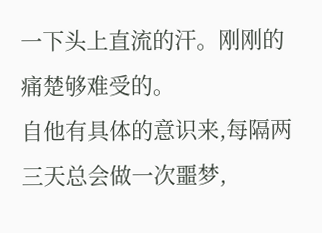一下头上直流的汗。刚刚的痛楚够难受的。
自他有具体的意识来,每隔两三天总会做一次噩梦,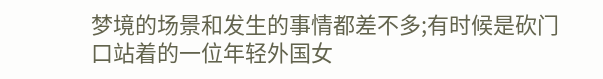梦境的场景和发生的事情都差不多;有时候是砍门口站着的一位年轻外国女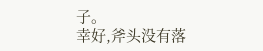子。
幸好,斧头没有落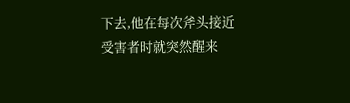下去,他在每次斧头接近受害者时就突然醒来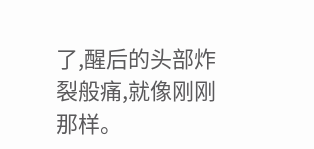了,醒后的头部炸裂般痛,就像刚刚那样。